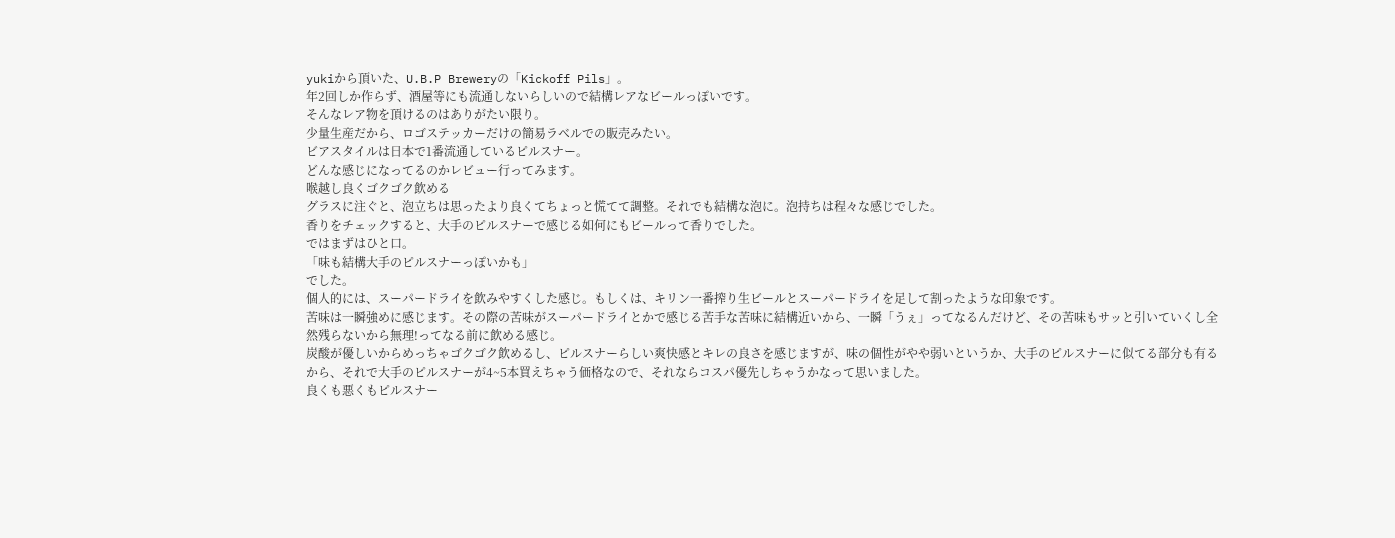yukiから頂いた、U.B.P Breweryの「Kickoff Pils」。
年2回しか作らず、酒屋等にも流通しないらしいので結構レアなビールっぽいです。
そんなレア物を頂けるのはありがたい限り。
少量生産だから、ロゴステッカーだけの簡易ラベルでの販売みたい。
ビアスタイルは日本で1番流通しているピルスナー。
どんな感じになってるのかレビュー行ってみます。
喉越し良くゴクゴク飲める
グラスに注ぐと、泡立ちは思ったより良くてちょっと慌てて調整。それでも結構な泡に。泡持ちは程々な感じでした。
香りをチェックすると、大手のピルスナーで感じる如何にもビールって香りでした。
ではまずはひと口。
「味も結構大手のピルスナーっぽいかも」
でした。
個人的には、スーパードライを飲みやすくした感じ。もしくは、キリン一番搾り生ビールとスーパードライを足して割ったような印象です。
苦味は一瞬強めに感じます。その際の苦味がスーパードライとかで感じる苦手な苦味に結構近いから、一瞬「うぇ」ってなるんだけど、その苦味もサッと引いていくし全然残らないから無理!ってなる前に飲める感じ。
炭酸が優しいからめっちゃゴクゴク飲めるし、ピルスナーらしい爽快感とキレの良さを感じますが、味の個性がやや弱いというか、大手のピルスナーに似てる部分も有るから、それで大手のピルスナーが4~5本買えちゃう価格なので、それならコスパ優先しちゃうかなって思いました。
良くも悪くもピルスナー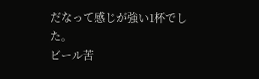だなって感じが強い1杯でした。
ビール苦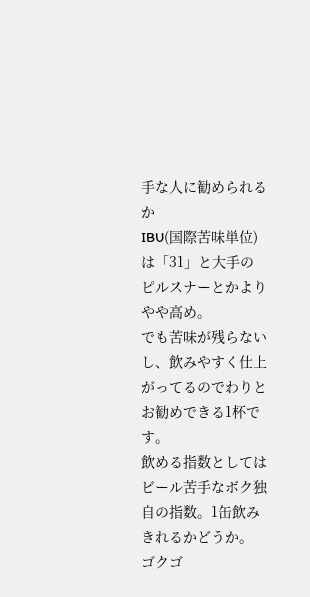手な人に勧められるか
IBU(国際苦味単位)は「31」と大手のピルスナーとかよりやや高め。
でも苦味が残らないし、飲みやすく仕上がってるのでわりとお勧めできる1杯です。
飲める指数としては
ビール苦手なボク独自の指数。1缶飲みきれるかどうか。
ゴクゴ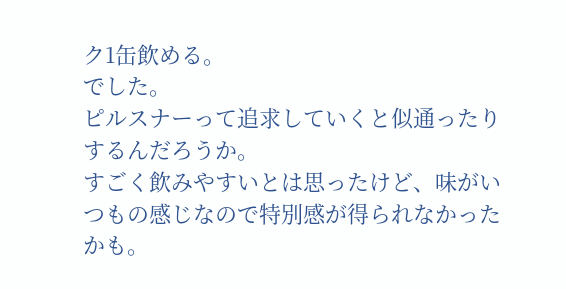ク1缶飲める。
でした。
ピルスナーって追求していくと似通ったりするんだろうか。
すごく飲みやすいとは思ったけど、味がいつもの感じなので特別感が得られなかったかも。